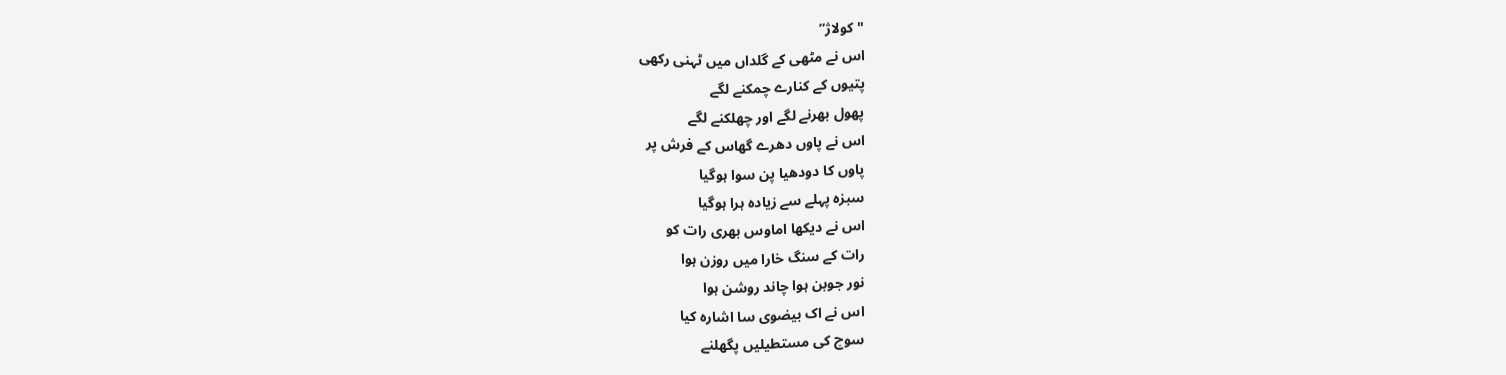"کولاژ”
اس نے مٹھی کے گلداں میں ٹہنی رکھی
پتیوں کے کنارے چمکنے لگے
پھول بھرنے لگے اور چھلکنے لگے
اس نے پاوں دھرے گھاس کے فرش پر
پاوں کا دودھیا پن سوا ہوگیا
سبزہ پہلے سے زیادہ ہرا ہوگیا
اس نے دیکھا اماوس بھری رات کو
رات کے سنگ خارا میں روزن ہوا
نور جوبن ہوا چاند روشن ہوا
اس نے اک بیضوی سا اشارہ کیا
سوچ کی مستطیلیں پگھلنے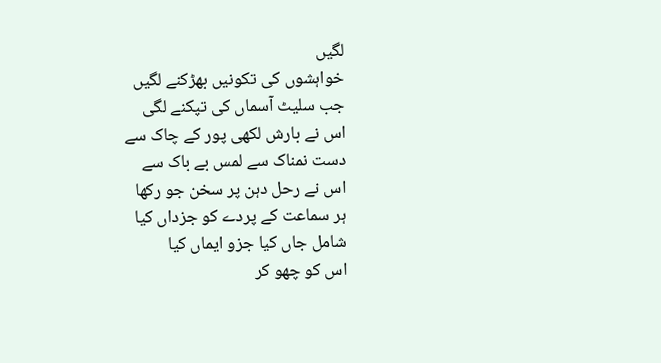لگیں
خواہشوں کی تکونیں بھڑکنے لگیں
جب سلیٹ آسماں کی تپکنے لگی
اس نے بارش لکھی پور کے چاک سے
دست نمناک سے لمس بے باک سے
اس نے رحل دہن پر سخن جو رکھا
ہر سماعت کے پردے کو جزداں کیا
شامل جاں کیا جزو ایماں کیا
اس کو چھو کر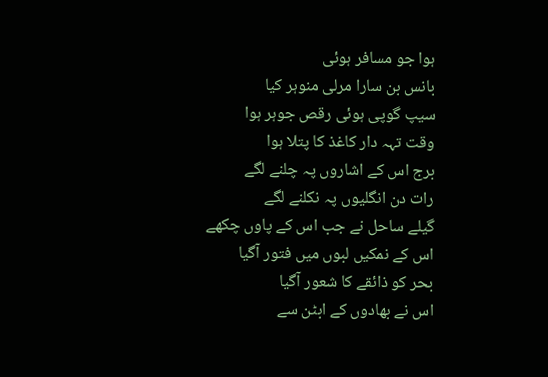ہوا جو مسافر ہوئی
بانس بن سارا مرلی منوہر کیا
سیپ گوپی ہوئی رقص جوہر ہوا
وقت تہہ دار کاغذ کا پتلا ہوا
برج اس کے اشاروں پہ چلنے لگے
رات دن انگلیوں پہ نکلنے لگے
گیلے ساحل نے جب اس کے پاوں چکھے
اس کے نمکیں لبوں میں فتور آگیا
بحر کو ذائقے کا شعور آگیا
اس نے بھادوں کے ابٹن سے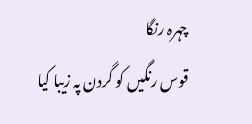چہرہ رنگا
قوس رنگیں کو گردن پہ زیبا کیا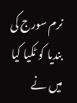نرم سورج کی بندیا کو ٹکیا کیا
میں نے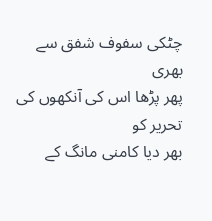چٹکی سفوف شفق سے بھری
پھر پڑھا اس کی آنکھوں کی تحریر کو
بھر دیا کامنی مانگ کے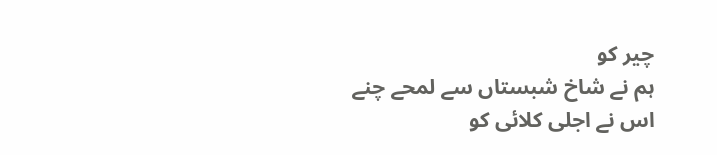چیر کو
ہم نے شاخ شبستاں سے لمحے چنے
اس نے اجلی کلائی کو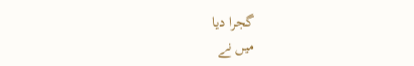گجرا دیا
میں نے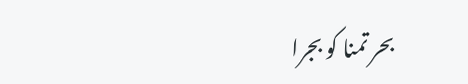بحر تمنا کو بجرا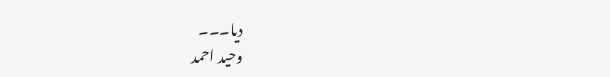دیا۔۔۔
وحید احمد